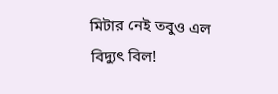মিটার নেই তবুও এল বিদ্যুৎ বিল!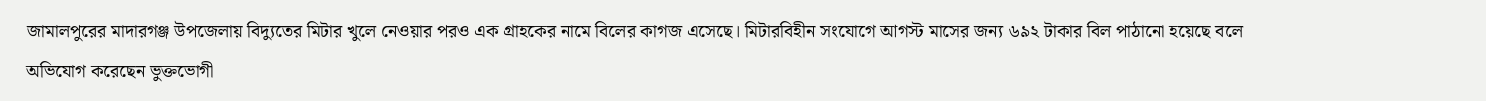জামালপুরের মাদারগঞ্জ উপজেলায় বিদ্যুতের মিটার খুলে নেওয়ার পরও এক গ্রাহকের নামে বিলের কাগজ এসেছে। মিটারবিহীন সংযোগে আগস্ট মাসের জন্য ৬৯২ টাকার বিল পাঠানো হয়েছে বলে অভিযোগ করেছেন ভুক্তভোগী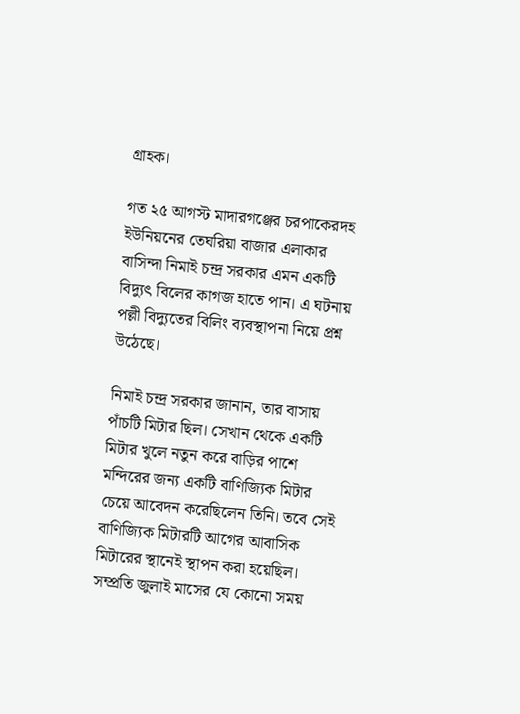গ্রাহক।

গত ২৫ আগস্ট মাদারগঞ্জের চরপাকেরদহ ইউনিয়নের তেঘরিয়া বাজার এলাকার বাসিন্দা নিমাই চন্দ্র সরকার এমন একটি বিদ্যুৎ বিলের কাগজ হাতে পান। এ ঘটনায় পল্লী বিদ্যুতের বিলিং ব্যবস্থাপনা নিয়ে প্রশ্ন উঠেছে।

নিমাই চন্দ্র সরকার জানান, তার বাসায় পাঁচটি মিটার ছিল। সেখান থেকে একটি মিটার খুলে নতুন করে বাড়ির পাশে মন্দিরের জন্য একটি বাণিজ্যিক মিটার চেয়ে আবেদন করেছিলেন তিনি। তবে সেই বাণিজ্যিক মিটারটি আগের আবাসিক মিটারের স্থানেই স্থাপন করা হয়েছিল। সম্প্রতি জুলাই মাসের যে কোনো সময়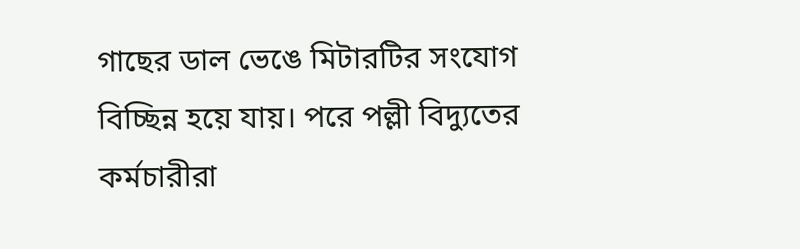গাছের ডাল ভেঙে মিটারটির সংযোগ বিচ্ছিন্ন হয়ে যায়। পরে পল্লী বিদ্যুতের কর্মচারীরা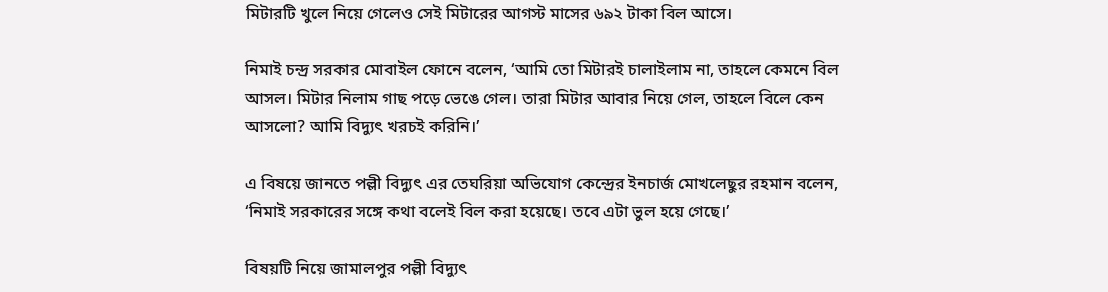মিটারটি খুলে নিয়ে গেলেও সেই মিটারের আগস্ট মাসের ৬৯২ টাকা বিল আসে।

নিমাই চন্দ্র সরকার মোবাইল ফোনে বলেন, ‘আমি তো মিটারই চালাইলাম না, তাহলে কেমনে বিল আসল। মিটার নিলাম গাছ পড়ে ভেঙে গেল। তারা মিটার আবার নিয়ে গেল, তাহলে বিলে কেন আসলো? আমি বিদ্যুৎ খরচই করিনি।’

এ বিষয়ে জানতে পল্লী বিদ্যুৎ এর তেঘরিয়া অভিযোগ কেন্দ্রের ইনচার্জ মোখলেছুর রহমান বলেন, ‘নিমাই সরকারের সঙ্গে কথা বলেই বিল করা হয়েছে। তবে এটা ভুল হয়ে গেছে।’

বিষয়টি নিয়ে জামালপুর পল্লী বিদ্যুৎ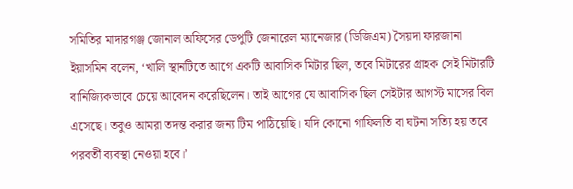সমিতির মাদারগঞ্জ জোনাল অফিসের ডেপুটি জেনারেল ম্যানেজার (ডিজিএম) সৈয়দা ফারজানা ইয়াসমিন বলেন, ‘খালি স্থানটিতে আগে একটি আবাসিক মিটার ছিল, তবে মিটারের গ্রাহক সেই মিটারটি বানিজ্যিকভাবে চেয়ে আবেদন করেছিলেন। তাই আগের যে আবাসিক ছিল সেইটার আগস্ট মাসের বিল এসেছে। তবুও আমরা তদন্ত করার জন্য টিম পাঠিয়েছি। যদি কোনো গাফিলতি বা ঘটনা সত্যি হয় তবে পরবর্তী ব্যবস্থা নেওয়া হবে।’